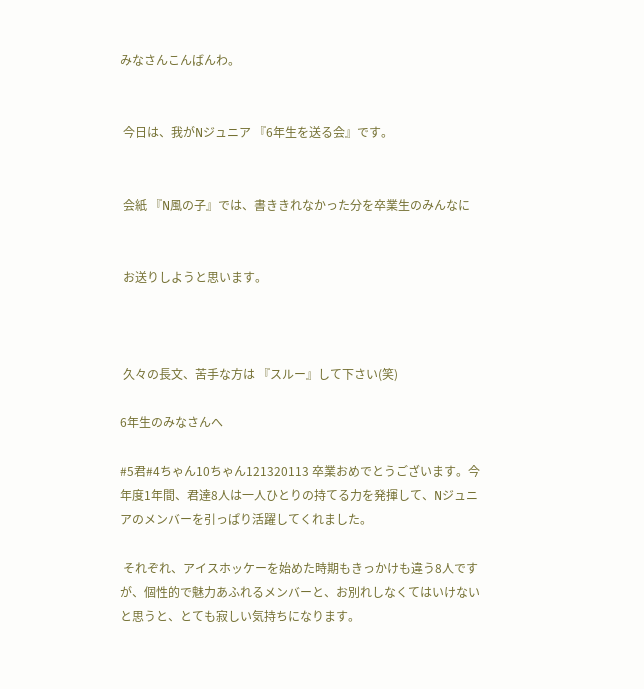みなさんこんばんわ。


 今日は、我がNジュニア 『6年生を送る会』です。


 会紙 『N風の子』では、書ききれなかった分を卒業生のみんなに


 お送りしようと思います。



 久々の長文、苦手な方は 『スルー』して下さい(笑)

6年生のみなさんへ

#5君#4ちゃん10ちゃん121320113 卒業おめでとうございます。今年度1年間、君達8人は一人ひとりの持てる力を発揮して、Nジュニアのメンバーを引っぱり活躍してくれました。

 それぞれ、アイスホッケーを始めた時期もきっかけも違う8人ですが、個性的で魅力あふれるメンバーと、お別れしなくてはいけないと思うと、とても寂しい気持ちになります。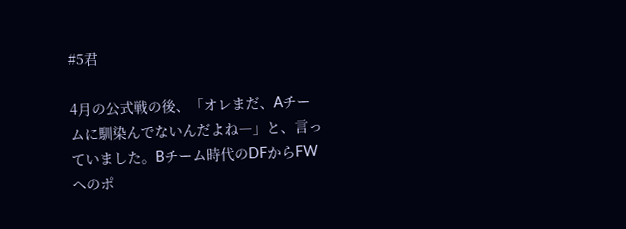#5君

4月の公式戦の後、「オレまだ、Aチームに馴染んでないんだよね―」と、言っていました。Bチーム時代のDFからFWへのポ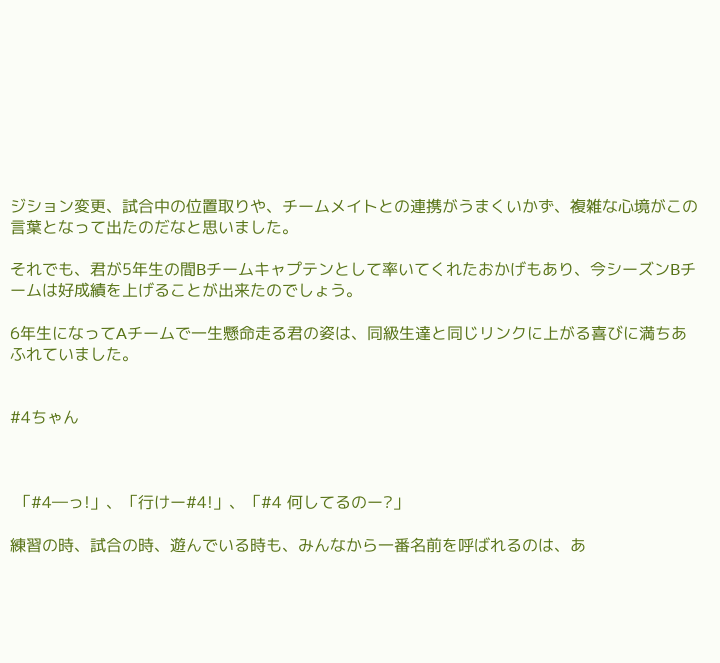ジション変更、試合中の位置取りや、チームメイトとの連携がうまくいかず、複雑な心境がこの言葉となって出たのだなと思いました。

それでも、君が5年生の間Bチームキャプテンとして率いてくれたおかげもあり、今シーズンBチームは好成績を上げることが出来たのでしょう。

6年生になってAチームで一生懸命走る君の姿は、同級生達と同じリンクに上がる喜びに満ちあふれていました。


#4ちゃん



 「#4―っ!」、「行けー#4!」、「#4 何してるのー?」

練習の時、試合の時、遊んでいる時も、みんなから一番名前を呼ばれるのは、あ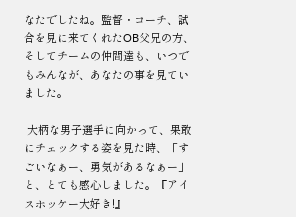なたでしたね。監督・コーチ、試合を見に来てくれたOB父兄の方、そしてチームの仲間達も、いつでもみんなが、あなたの事を見ていました。

 大柄な男子選手に向かって、果敢にチェックする姿を見た時、「すごいなぁー、勇気があるなぁー」と、とても感心しました。『アイスホッケー大好き!』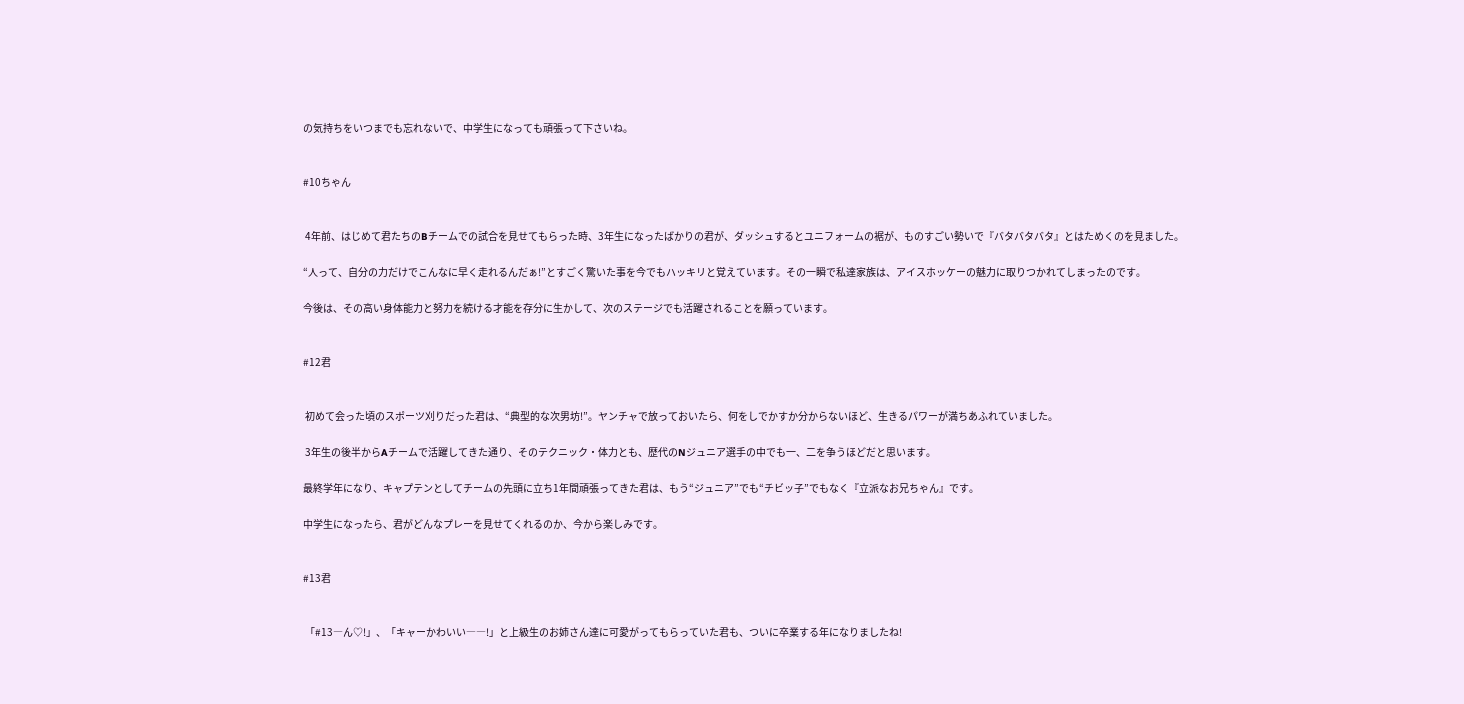の気持ちをいつまでも忘れないで、中学生になっても頑張って下さいね。


#10ちゃん


 4年前、はじめて君たちのBチームでの試合を見せてもらった時、3年生になったばかりの君が、ダッシュするとユニフォームの裾が、ものすごい勢いで『バタバタバタ』とはためくのを見ました。

“人って、自分の力だけでこんなに早く走れるんだぁ!”とすごく驚いた事を今でもハッキリと覚えています。その一瞬で私達家族は、アイスホッケーの魅力に取りつかれてしまったのです。

今後は、その高い身体能力と努力を続ける才能を存分に生かして、次のステージでも活躍されることを願っています。


#12君


 初めて会った頃のスポーツ刈りだった君は、“典型的な次男坊!”。ヤンチャで放っておいたら、何をしでかすか分からないほど、生きるパワーが満ちあふれていました。

 3年生の後半からAチームで活躍してきた通り、そのテクニック・体力とも、歴代のNジュニア選手の中でも一、二を争うほどだと思います。

最終学年になり、キャプテンとしてチームの先頭に立ち1年間頑張ってきた君は、もう“ジュニア”でも“チビッ子”でもなく『立派なお兄ちゃん』です。

中学生になったら、君がどんなプレーを見せてくれるのか、今から楽しみです。


#13君


 「#13―ん♡!」、「キャーかわいい――!」と上級生のお姉さん達に可愛がってもらっていた君も、ついに卒業する年になりましたね!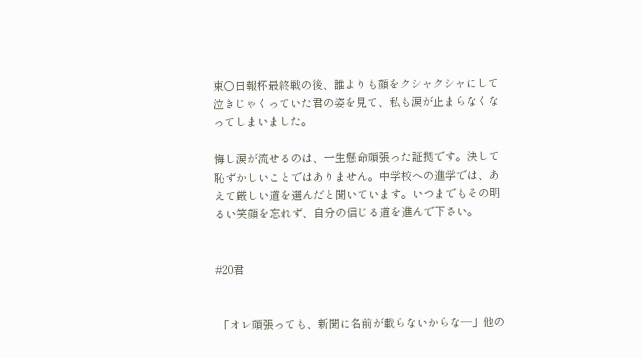東○日報杯最終戦の後、誰よりも顔をクシャクシャにして泣きじゃくっていた君の姿を見て、私も涙が止まらなくなってしまいました。

悔し涙が流せるのは、一生懸命頑張った証拠です。決して恥ずかしいことではありません。中学校への進学では、あえて厳しい道を選んだと聞いています。いつまでもその明るい笑顔を忘れず、自分の信じる道を進んで下さい。


#20君


 「オレ頑張っても、新聞に名前が載らないからな―」他の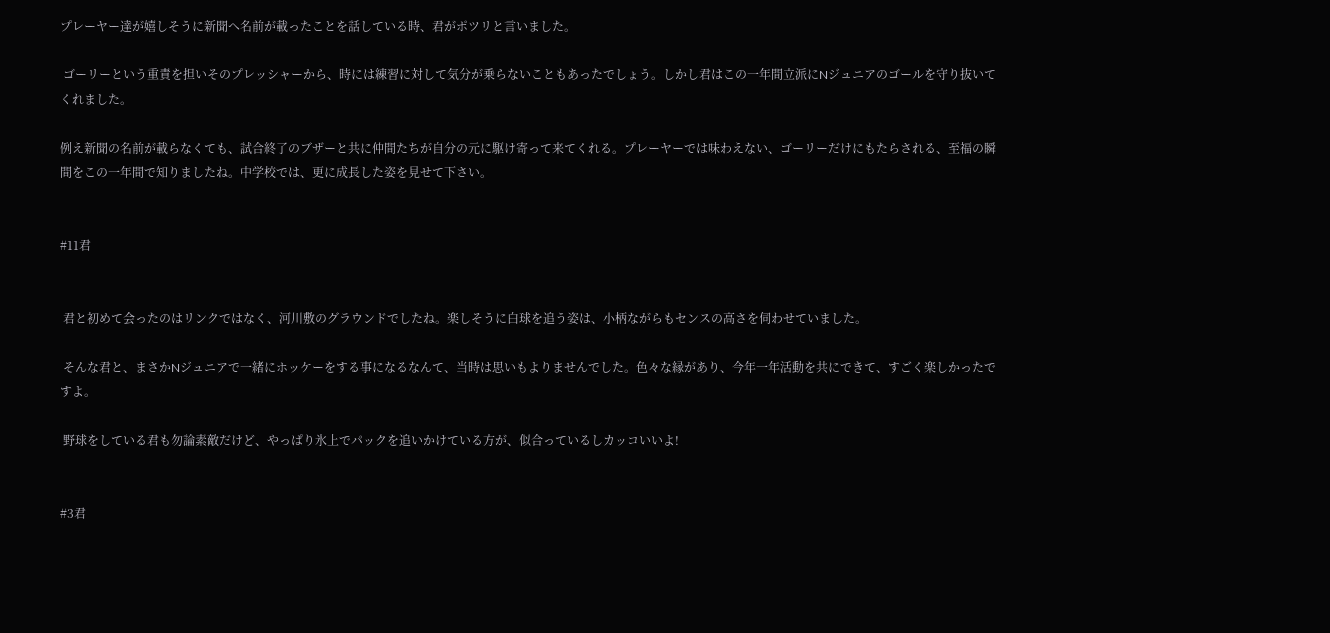プレーヤー達が嬉しそうに新聞へ名前が載ったことを話している時、君がポツリと言いました。

 ゴーリーという重責を担いそのプレッシャーから、時には練習に対して気分が乗らないこともあったでしょう。しかし君はこの一年間立派にNジュニアのゴールを守り抜いてくれました。

例え新聞の名前が載らなくても、試合終了のブザーと共に仲間たちが自分の元に駆け寄って来てくれる。プレーヤーでは味わえない、ゴーリーだけにもたらされる、至福の瞬間をこの一年間で知りましたね。中学校では、更に成長した姿を見せて下さい。


#11君


 君と初めて会ったのはリンクではなく、河川敷のグラウンドでしたね。楽しそうに白球を追う姿は、小柄ながらもセンスの高さを伺わせていました。

 そんな君と、まさかNジュニアで一緒にホッケーをする事になるなんて、当時は思いもよりませんでした。色々な縁があり、今年一年活動を共にできて、すごく楽しかったですよ。

 野球をしている君も勿論素敵だけど、やっぱり氷上でパックを追いかけている方が、似合っているしカッコいいよ!


#3君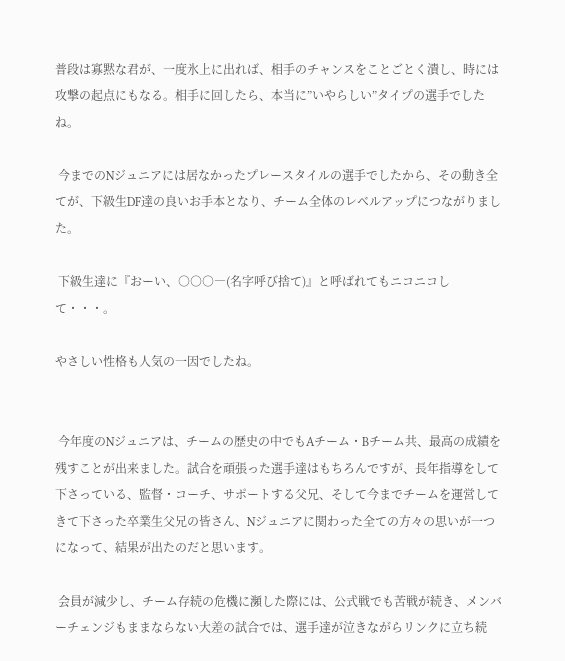普段は寡黙な君が、一度氷上に出れば、相手のチャンスをことごとく潰し、時には攻撃の起点にもなる。相手に回したら、本当に”いやらしい”タイプの選手でしたね。

 今までのNジュニアには居なかったプレースタイルの選手でしたから、その動き全てが、下級生DF達の良いお手本となり、チーム全体のレベルアップにつながりました。

 下級生達に『おーい、○○○―(名字呼び捨て)』と呼ばれてもニコニコして・・・。

やさしい性格も人気の一因でしたね。


 今年度のNジュニアは、チームの歴史の中でもAチーム・Bチーム共、最高の成績を残すことが出来ました。試合を頑張った選手達はもちろんですが、長年指導をして下さっている、監督・コーチ、サポートする父兄、そして今までチームを運営してきて下さった卒業生父兄の皆さん、Nジュニアに関わった全ての方々の思いが一つになって、結果が出たのだと思います。

 会員が減少し、チーム存続の危機に瀕した際には、公式戦でも苦戦が続き、メンバーチェンジもままならない大差の試合では、選手達が泣きながらリンクに立ち続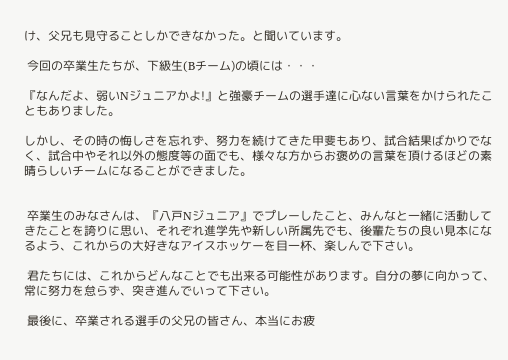け、父兄も見守ることしかできなかった。と聞いています。

 今回の卒業生たちが、下級生(Bチーム)の頃には・・・

『なんだよ、弱いNジュニアかよ!』と強豪チームの選手達に心ない言葉をかけられたこともありました。

しかし、その時の悔しさを忘れず、努力を続けてきた甲斐もあり、試合結果ばかりでなく、試合中やそれ以外の態度等の面でも、様々な方からお褒めの言葉を頂けるほどの素晴らしいチームになることができました。


 卒業生のみなさんは、『八戸Nジュニア』でプレーしたこと、みんなと一緒に活動してきたことを誇りに思い、それぞれ進学先や新しい所属先でも、後輩たちの良い見本になるよう、これからの大好きなアイスホッケーを目一杯、楽しんで下さい。

 君たちには、これからどんなことでも出来る可能性があります。自分の夢に向かって、常に努力を怠らず、突き進んでいって下さい。

 最後に、卒業される選手の父兄の皆さん、本当にお疲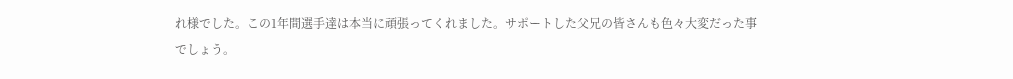れ様でした。この1年間選手達は本当に頑張ってくれました。サポートした父兄の皆さんも色々大変だった事でしょう。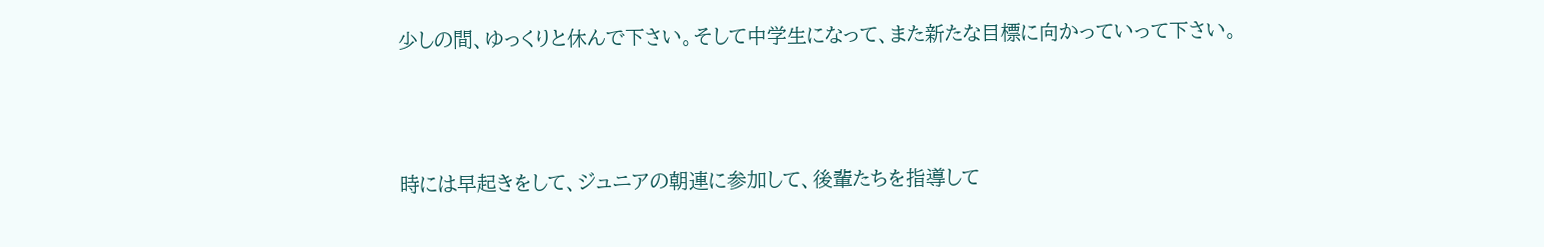少しの間、ゆっくりと休んで下さい。そして中学生になって、また新たな目標に向かっていって下さい。



時には早起きをして、ジュニアの朝連に参加して、後輩たちを指導して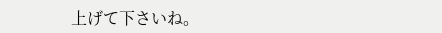上げて下さいね。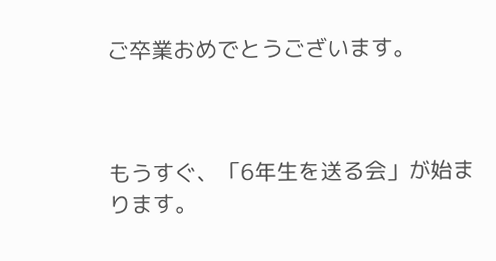ご卒業おめでとうございます。



もうすぐ、「6年生を送る会」が始まります。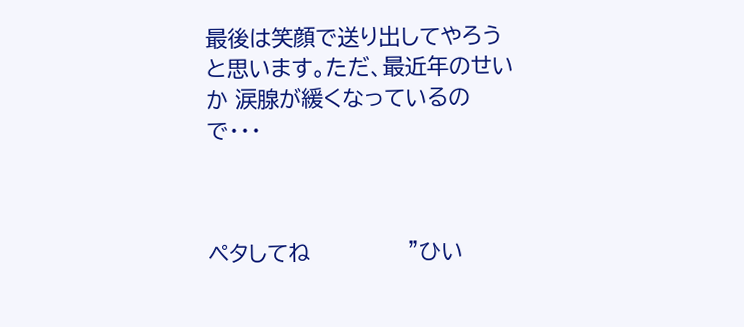最後は笑顔で送り出してやろうと思います。ただ、最近年のせいか 涙腺が緩くなっているので・・・



ペタしてね              ”ひい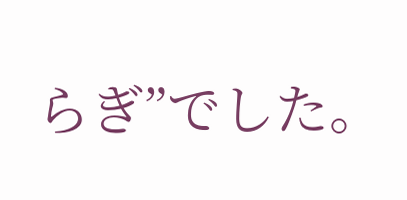らぎ”でした。